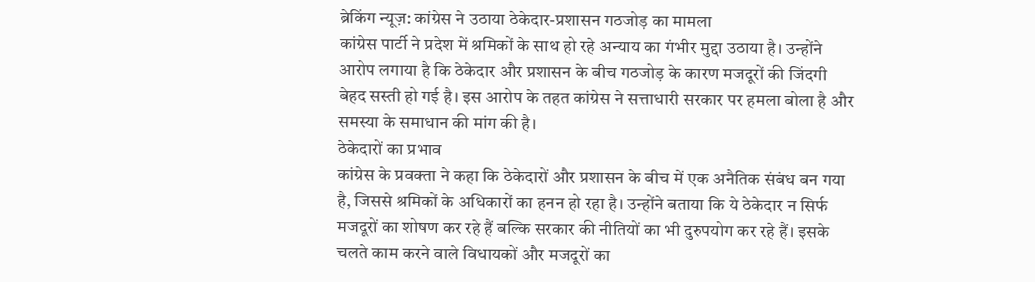ब्रेकिंग न्यूज़: कांग्रेस ने उठाया ठेकेदार-प्रशासन गठजोड़ का मामला
कांग्रेस पार्टी ने प्रदेश में श्रमिकों के साथ हो रहे अन्याय का गंभीर मुद्दा उठाया है। उन्होंने आरोप लगाया है कि ठेकेदार और प्रशासन के बीच गठजोड़ के कारण मजदूरों की जिंदगी बेहद सस्ती हो गई है। इस आरोप के तहत कांग्रेस ने सत्ताधारी सरकार पर हमला बोला है और समस्या के समाधान की मांग की है।
ठेकेदारों का प्रभाव
कांग्रेस के प्रवक्ता ने कहा कि ठेकेदारों और प्रशासन के बीच में एक अनैतिक संबंध बन गया है, जिससे श्रमिकों के अधिकारों का हनन हो रहा है। उन्होंने बताया कि ये ठेकेदार न सिर्फ मजदूरों का शोषण कर रहे हैं बल्कि सरकार की नीतियों का भी दुरुपयोग कर रहे हैं। इसके चलते काम करने वाले विधायकों और मजदूरों का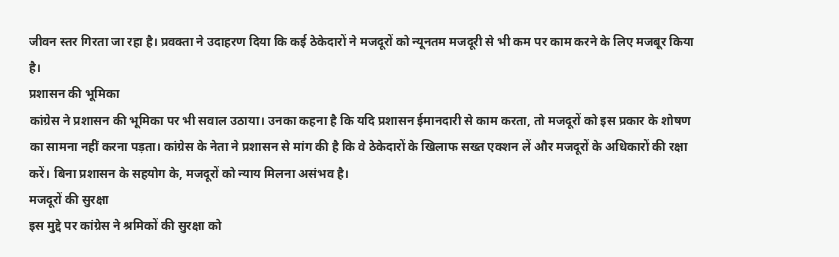जीवन स्तर गिरता जा रहा है। प्रवक्ता ने उदाहरण दिया कि कई ठेकेदारों ने मजदूरों को न्यूनतम मजदूरी से भी कम पर काम करने के लिए मजबूर किया है।
प्रशासन की भूमिका
कांग्रेस ने प्रशासन की भूमिका पर भी सवाल उठाया। उनका कहना है कि यदि प्रशासन ईमानदारी से काम करता, तो मजदूरों को इस प्रकार के शोषण का सामना नहीं करना पड़ता। कांग्रेस के नेता ने प्रशासन से मांग की है कि वे ठेकेदारों के खिलाफ सख्त एक्शन लें और मजदूरों के अधिकारों की रक्षा करें। बिना प्रशासन के सहयोग के, मजदूरों को न्याय मिलना असंभव है।
मजदूरों की सुरक्षा
इस मुद्दे पर कांग्रेस ने श्रमिकों की सुरक्षा को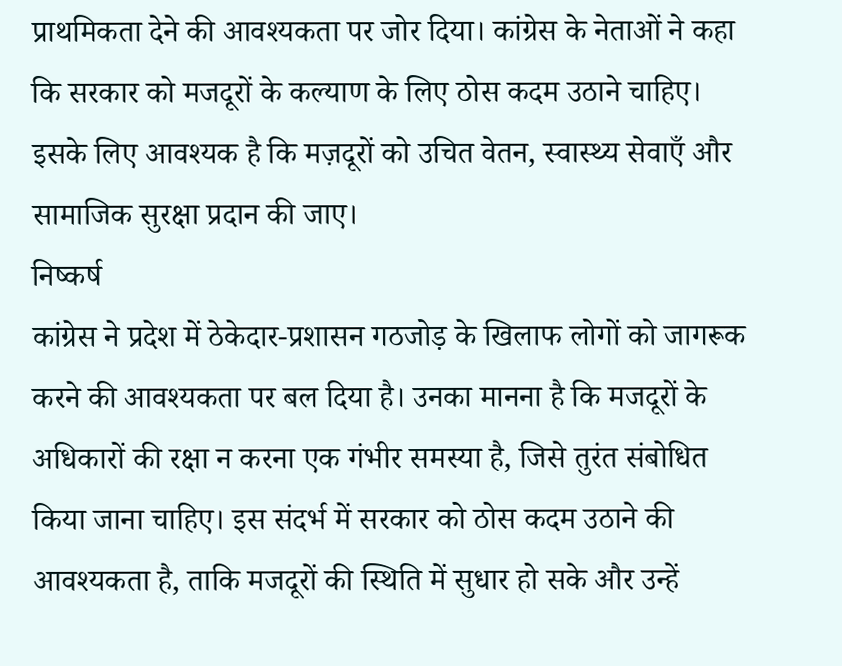प्राथमिकता देने की आवश्यकता पर जोर दिया। कांग्रेस के नेताओं ने कहा कि सरकार को मजदूरों के कल्याण के लिए ठोस कदम उठाने चाहिए। इसके लिए आवश्यक है कि मज़दूरों को उचित वेतन, स्वास्थ्य सेवाएँ और सामाजिक सुरक्षा प्रदान की जाए।
निष्कर्ष
कांग्रेस ने प्रदेश में ठेकेदार-प्रशासन गठजोड़ के खिलाफ लोगों को जागरूक करने की आवश्यकता पर बल दिया है। उनका मानना है कि मजदूरों के अधिकारों की रक्षा न करना एक गंभीर समस्या है, जिसे तुरंत संबोधित किया जाना चाहिए। इस संदर्भ में सरकार को ठोस कदम उठाने की आवश्यकता है, ताकि मजदूरों की स्थिति में सुधार हो सके और उन्हें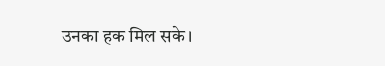उनका हक मिल सके।